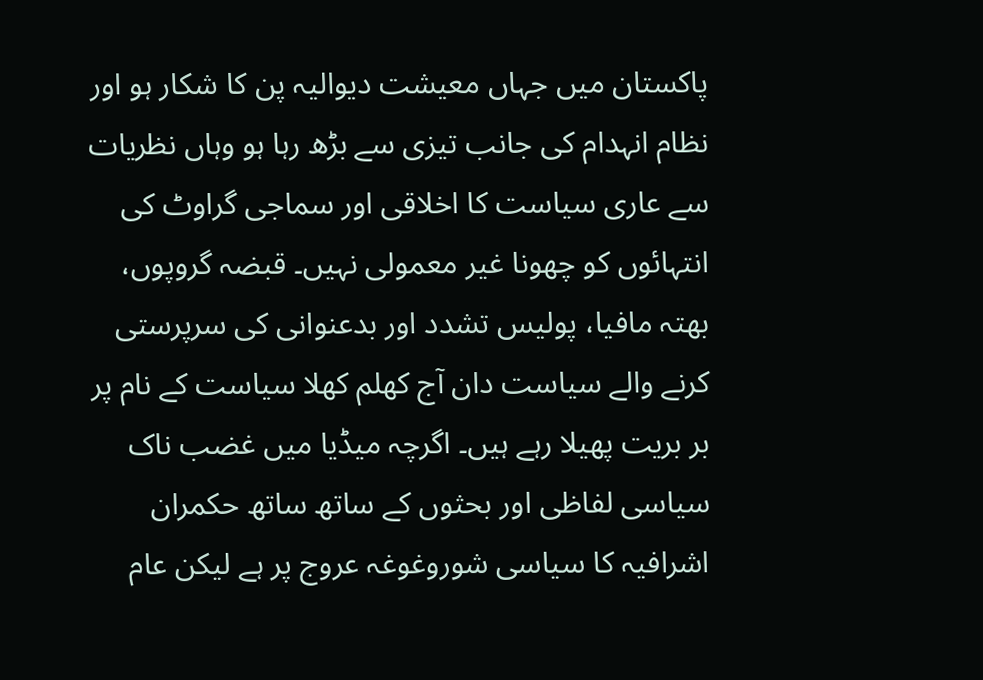پاکستان میں جہاں معیشت دیوالیہ پن کا شکار ہو اور نظام انہدام کی جانب تیزی سے بڑھ رہا ہو وہاں نظریات سے عاری سیاست کا اخلاقی اور سماجی گراوٹ کی انتہائوں کو چھونا غیر معمولی نہیں۔ قبضہ گروپوں، بھتہ مافیا، پولیس تشدد اور بدعنوانی کی سرپرستی کرنے والے سیاست دان آج کھلم کھلا سیاست کے نام پر بر بریت پھیلا رہے ہیں۔ اگرچہ میڈیا میں غضب ناک سیاسی لفاظی اور بحثوں کے ساتھ ساتھ حکمران اشرافیہ کا سیاسی شوروغوغہ عروج پر ہے لیکن عام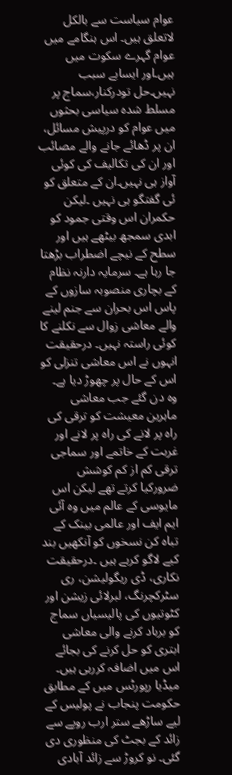عوام سیاست سے بالکل لاتعلق ہیں۔ اس ہنگامے میں عوام گہرے سکوت میں ہیں۔اور ایسابے سبب نہیں۔حل تودرکنار،سماج پر مسلط شدہ سیاسی بحثوں میں عوام کو درپیش مسائل، ان پر ڈھائے جانے والے مصائب اور ان کی تکالیف کی کوئی آواز ہی نہیں۔ان کے متعلق کو ئی گفتگو ہی نہیں ۔لیکن حکمران اس وقتی جمود کو ابدی سمجھ بیٹھے ہیں اور سطح کے نیچے اضطراب بڑھتا جا رہا ہے۔ سرمایہ دارنہ نظام کے بچاری منصوبہ سازوں کے پاس اس بحران سے جنم لینے والے معاشی زوال سے نکلنے کا کوئی راستہ نہیں۔ درحقیقت انہوں نے اس معاشی تنزلی کو اس کے حال پر چھوڑ دیا ہے۔
وہ دن گئے جب معاشی ماہرین معیشت کو ترقی کی راہ پر لانے کی راہ پر لانے اور غربت کے خاتمے اور سماجی ترقی کم از کم کوشش ضرورکیا کرتے تھے لیکن اس مایوسی کے عالم میں وہ آئی ایم ایف اور عالمی بینک کے تباہ کن نسخوں کو آنکھیں بند کیے لاگو کرہے ہیں ۔درحقیقت نکاری، ڈی ریگولیشن، ری سٹرکچرنگ، لبرلائی زیشن اور کٹوتیوں کی پالیسیاں سماج کو برباد کرنے والی معاشی ابتری کو حل کرنے کی بجائے اس میں اضافہ کررہی ہیں۔
میڈیا رپورٹس میں کے مطابق حکومت پنجاب نے پولیس کے لیے ساڑھے ستر ارب روپے سے زائد کے بجٹ کی منظوری دی گئی۔ نو کروڑ سے زائد آبادی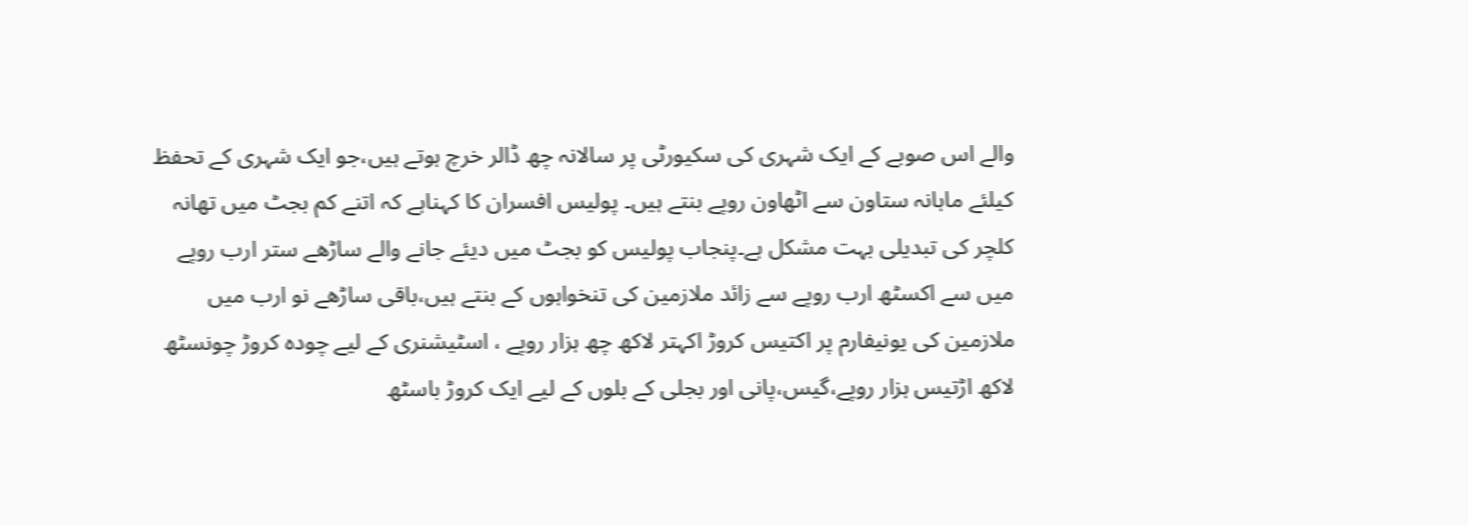والے اس صوبے کے ایک شہری کی سکیورٹی پر سالانہ چھ ڈالر خرچ ہوتے ہیں،جو ایک شہری کے تحفظ کیلئے ماہانہ ستاون سے اٹھاون روپے بنتے ہیں۔ پولیس افسران کا کہناہے کہ اتنے کم بجٹ میں تھانہ کلچر کی تبدیلی بہت مشکل ہے۔پنجاب پولیس کو بجٹ میں دیئے جانے والے ساڑھے ستر ارب روپے میں سے اکسٹھ ارب روپے سے زائد ملازمین کی تنخواہوں کے بنتے ہیں،باقی ساڑھے نو ارب میں ملازمین کی یونیفارم پر اکتیس کروڑ اکہتر لاکھ چھ ہزار روپے ، اسٹیشنری کے لیے چودہ کروڑ چونسٹھ لاکھ اڑتیس ہزار روپے،گیس،پانی اور بجلی کے بلوں کے لیے ایک کروڑ باسٹھ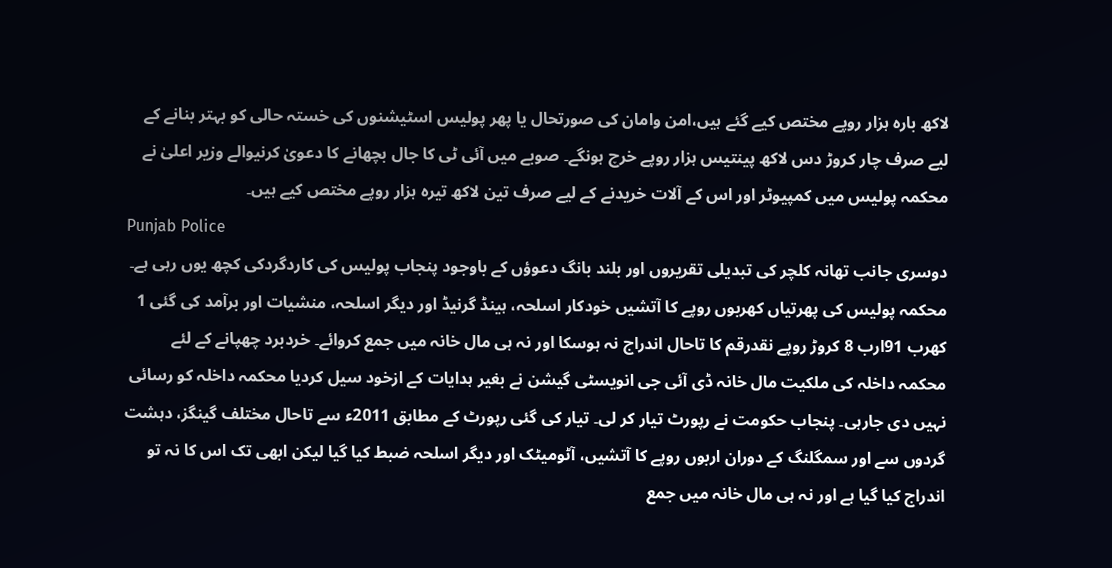لاکھ بارہ ہزار روپے مختص کیے گئے ہیں،امن وامان کی صورتحال یا پھر پولیس اسٹیشنوں کی خستہ حالی کو بہتر بنانے کے لیے صرف چار کروڑ دس لاکھ پینتیس ہزار روپے خرچ ہونگے۔ صوبے میں آئی ٹی کا جال بچھانے کا دعویٰ کرنیوالے وزیر اعلیٰ نے محکمہ پولیس میں کمپیوٹر اور اس کے آلات خریدنے کے لیے صرف تین لاکھ تیرہ ہزار روپے مختص کیے ہیں۔
Punjab Police
دوسری جانب تھانہ کلچر کی تبدیلی تقریروں اور بلند بانگ دعوؤں کے باوجود پنجاب پولیس کی کاردگردکی کچھ یوں رہی ہے۔ محکمہ پولیس کی پھرتیاں کھربوں روپے کا آتشیں خودکار اسلحہ، ہینڈ گرنیڈ اور دیگر اسلحہ، منشیات اور برآمد کی گئی 1 کھرب 91ارب 8 کروڑ روپے نقدرقم کا تاحال اندراج نہ ہوسکا اور نہ ہی مال خانہ میں جمع کروائے۔ خردبرد چھپانے کے لئے محکمہ داخلہ کی ملکیت مال خانہ ڈی آئی جی انویسٹی گیشن نے بغیر ہدایات کے ازخود سیل کردیا محکمہ داخلہ کو رسائی نہیں دی جارہی۔ پنجاب حکومت نے رپورٹ تیار کر لی۔ تیار کی گئی رپورٹ کے مطابق 2011ء سے تاحال مختلف گینگز، دہشت گردوں سے اور سمگلنگ کے دوران اربوں روپے کا آتشیں، آٹومیٹک اور دیگر اسلحہ ضبط کیا گیا لیکن ابھی تک اس کا نہ تو اندراج کیا گیا ہے اور نہ ہی مال خانہ میں جمع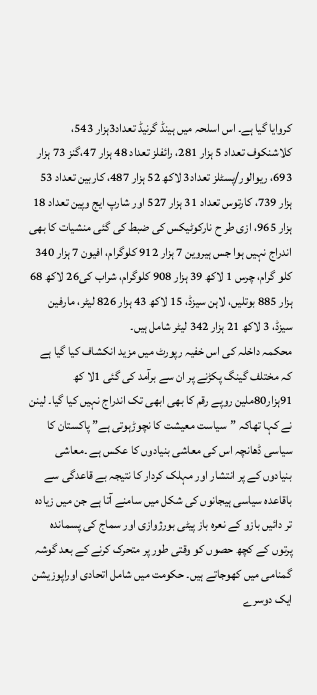کروایا گیا ہے۔ اس اسلحہ میں ہینڈ گرنیڈ تعداد3ہزار 543، کلاشنکوف تعداد 5 ہزار 281، رائفلز تعداد 48 ہزار 47،گنز 73 ہزار 693، ریوالور/پسٹلز تعداد3 لاکھ 52 ہزار 487، کاربین تعداد 53 ہزار 739، کارتوس تعداد 31 ہزار 527 اور شارپ ایج وپین تعداد 18 ہزار 965، ازی طر ح نارکوٹیکس کی ضبط کی گئی منشیات کا بھی اندراج نہیں ہوا جس ہیروین 7 ہزار 912 کلوگرام، افیون 7 ہزار 340 کلو گرام، چرس 1 لاکھ 39 ہزار 908 کلوگرام، شراب کی26 لاکھ 68 ہزار 885 بوتلیں، لاہن سیزڈ، 15 لاکھ 43 ہزار 826 لیٹر، مارفین سیزڈ، 3 لاکھ 21 ہزار 342 لیٹر شامل ہیں۔
محکمہ داخلہ کی اس خفیہ رپورٹ میں مزید انکشاف کیا گیا ہے کہ مختلف گینگ پکڑنے پر ان سے برآمد کی گئی 1لا کھ 91ہزار80ملین روپے رقم کا بھی ابھی تک اندراج نہیں کیا گیا۔ لینن نے کہا تھاکہ ”سیاست معیشت کا نچوڑہوتی ہے” پاکستان کا سیاسی ڈھانچہ اس کی معاشی بنیادوں کا عکس ہے ۔معاشی بنیادوں کے پر انتشار اور مہلک کردار کا نتیجہ بے قاعدگی سے باقاعدہ سیاسی ہیجانوں کی شکل میں سامنے آتا ہے جن میں زیادہ تر دائیں بازو کے نعرہ باز پیٹی بورژوازی اور سماج کی پسماندہ پرتوں کے کچھ حصوں کو وقتی طور پر متحرک کرنے کے بعد گوشہ گمنامی میں کھوجاتے ہیں۔ حکومت میں شامل اتحادی اوراپوزیشن ایک دوسرے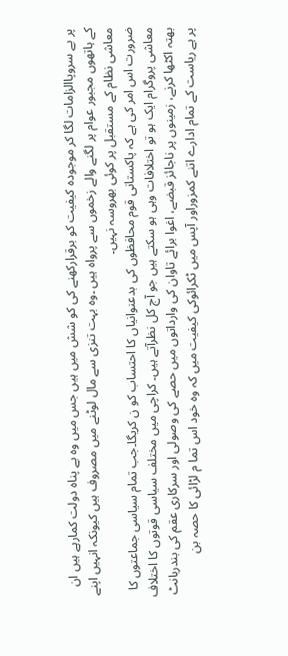پر بے سروپاالزامات لگا کر موجودہ کیفیت کو برقرارکھنے کی کو شش میں ہیں جس میں وہ بے پناہ دولت کمارہے ہیں ان کے ہاتھوں مجبور عوام پر لگنے والے زخموں سے پرواہ ہیں ۔وہ بہت تنزی سے مال لوٹنے میں مصروف ہیں کیونکہ انہیں اپنے معاشی نظام کے مستقبل پر کوئی بھروسہ نہیں۔
ضرورت اس امر کی ہے کہ پاکستانی قوم محافظوں کی بدعنوانیاں کا احتساب کو ن کریگا۔جب تمام سیاسی جماعتوں کا معاشی پروگرام ایک ہو تو اختلافات وہی ہو سکتے ہیں جو آج کل نظرآتے ہیں۔ کراچی میں مختلف سیاسی قوتوں کا اختلاف بھتہ اکٹھا کرنے، زمینوں پر ناجائز قبضے، اغوا برائے تاوان کی وارداتوں میں حصے کی وصولی اور سرکاری عقم کی بندربانٹ پر ہے ریاست کے تمام ادارے اتنے کمزوراور آپس میں ٹکرائوکی کیفیت میں کہ وہ خود اس تما م لڑائی کا حصہ بن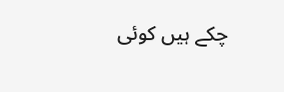چکے ہیں کوئی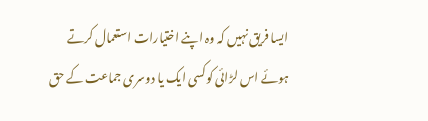ایسا فریق نہیں کہ وہ اپنے اختیارات استعمال کرتے ہوئے اس لڑائی کوکسی ایک یا دوسری جماعت کے حق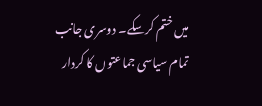میں ختم کرسکے۔ دوسری جانب تمام سیاسی جماعتوں کا کردار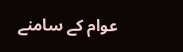عوام کے سامنے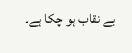بے نقاب ہو چکا ہے۔